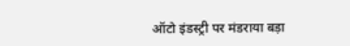ऑटो इंडस्ट्री पर मंडराया बड़ा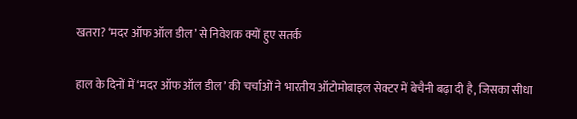खतरा? ‘मदर ऑफ ऑल डील’ से निवेशक क्यों हुए सतर्क

हाल के दिनों में ‘मदर ऑफ ऑल डील’ की चर्चाओं ने भारतीय ऑटोमोबाइल सेक्टर में बेचैनी बढ़ा दी है, जिसका सीधा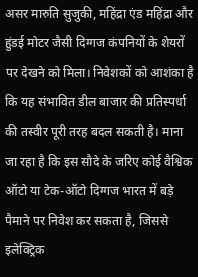असर मारुति सुजुकी, महिंद्रा एंड महिंद्रा और हुंडई मोटर जैसी दिग्गज कंपनियों के शेयरों पर देखने को मिला। निवेशकों को आशंका है कि यह संभावित डील बाजार की प्रतिस्पर्धा की तस्वीर पूरी तरह बदल सकती है। माना जा रहा है कि इस सौदे के जरिए कोई वैश्विक ऑटो या टेक-ऑटो दिग्गज भारत में बड़े पैमाने पर निवेश कर सकता है, जिससे इलेक्ट्रिक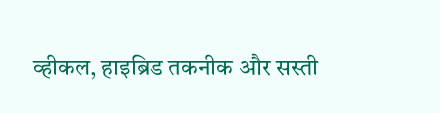व्हीकल, हाइब्रिड तकनीक और सस्ती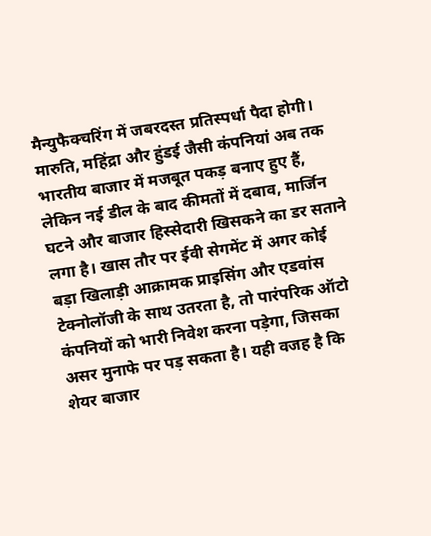मैन्युफैक्चरिंग में जबरदस्त प्रतिस्पर्धा पैदा होगी। मारुति, महिंद्रा और हुंडई जैसी कंपनियां अब तक भारतीय बाजार में मजबूत पकड़ बनाए हुए हैं, लेकिन नई डील के बाद कीमतों में दबाव, मार्जिन घटने और बाजार हिस्सेदारी खिसकने का डर सताने लगा है। खास तौर पर ईवी सेगमेंट में अगर कोई बड़ा खिलाड़ी आक्रामक प्राइसिंग और एडवांस टेक्नोलॉजी के साथ उतरता है, तो पारंपरिक ऑटो कंपनियों को भारी निवेश करना पड़ेगा, जिसका असर मुनाफे पर पड़ सकता है। यही वजह है कि शेयर बाजार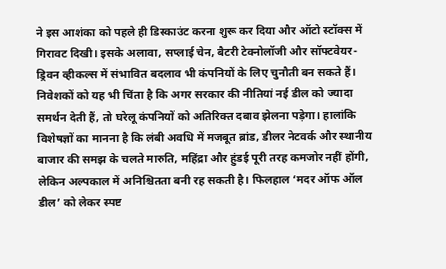ने इस आशंका को पहले ही डिस्काउंट करना शुरू कर दिया और ऑटो स्टॉक्स में गिरावट दिखी। इसके अलावा, सप्लाई चेन, बैटरी टेक्नोलॉजी और सॉफ्टवेयर-ड्रिवन व्हीकल्स में संभावित बदलाव भी कंपनियों के लिए चुनौती बन सकते हैं। निवेशकों को यह भी चिंता है कि अगर सरकार की नीतियां नई डील को ज्यादा समर्थन देती हैं, तो घरेलू कंपनियों को अतिरिक्त दबाव झेलना पड़ेगा। हालांकि विशेषज्ञों का मानना है कि लंबी अवधि में मजबूत ब्रांड, डीलर नेटवर्क और स्थानीय बाजार की समझ के चलते मारुति, महिंद्रा और हुंडई पूरी तरह कमजोर नहीं होंगी, लेकिन अल्पकाल में अनिश्चितता बनी रह सकती है। फिलहाल ‘मदर ऑफ ऑल डील’ को लेकर स्पष्ट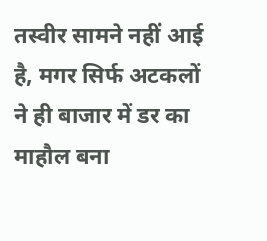तस्वीर सामने नहीं आई है, मगर सिर्फ अटकलों ने ही बाजार में डर का माहौल बना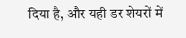दिया है, और यही डर शेयरों में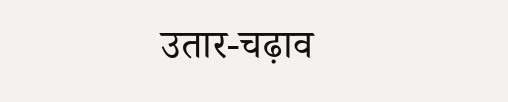उतार-चढ़ाव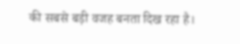की सबसे बड़ी वजह बनता दिख रहा है।